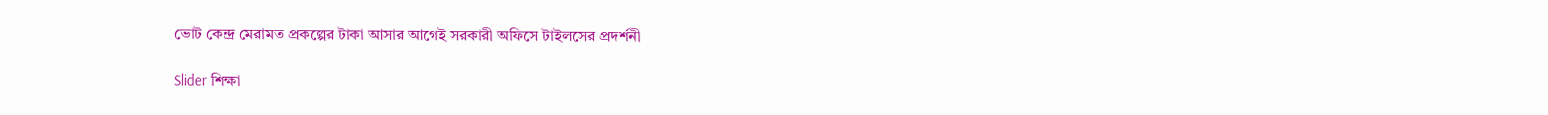ভোট কেন্দ্র মেরামত প্রকল্পের টাকা আসার আগেই সরকারী অফিসে টাইলসের প্রদর্শনী

Slider শিক্ষা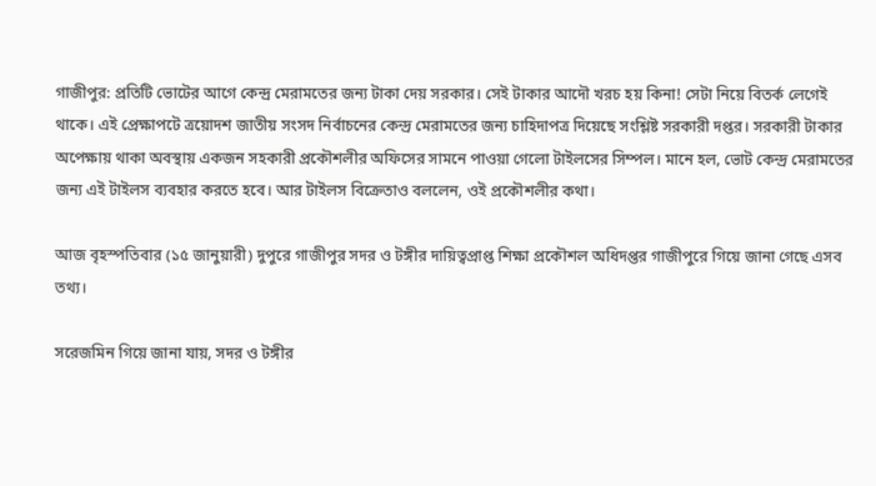গাজীপুর: প্রতিটি ভোটের আগে কেন্দ্র মেরামতের জন্য টাকা দেয় সরকার। সেই টাকার আদৌ খরচ হয় কিনা! সেটা নিয়ে বিতর্ক লেগেই থাকে। এই প্রেক্ষাপটে ত্রয়োদশ জাতীয় সংসদ নির্বাচনের কেন্দ্র মেরামতের জন্য চাহিদাপত্র দিয়েছে সংশ্লিষ্ট সরকারী দপ্তর। সরকারী টাকার অপেক্ষায় থাকা অবস্থায় একজন সহকারী প্রকৌশলীর অফিসের সামনে পাওয়া গেলো টাইলসের সিম্পল। মানে হল, ভোট কেন্দ্র মেরামতের জন্য এই টাইলস ব্যবহার করতে হবে। আর টাইলস বিক্রেতাও বললেন, ওই প্রকৌশলীর কথা।

আজ বৃহস্পতিবার (১৫ জানুয়ারী) দুপুরে গাজীপুর সদর ও টঙ্গীর দায়িত্বপ্রাপ্ত শিক্ষা প্রকৌশল অধিদপ্তর গাজীপুরে গিয়ে জানা গেছে এসব তথ্য।

সরেজমিন গিয়ে জানা যায়, সদর ও টঙ্গীর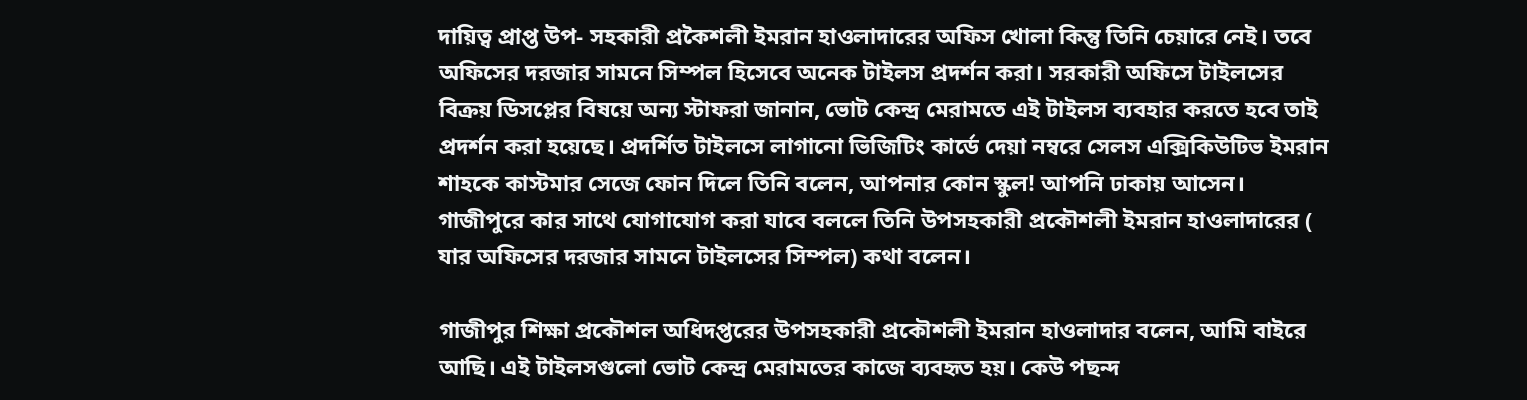দায়িত্ব প্রাপ্ত উপ- সহকারী প্রকৈশলী ইমরান হাওলাদারের অফিস খোলা কিন্তু তিনি চেয়ারে নেই। তবে অফিসের দরজার সামনে সিম্পল হিসেবে অনেক টাইলস প্রদর্শন করা। সরকারী অফিসে টাইলসের বিক্রয় ডিসপ্লের বিষয়ে অন্য স্টাফরা জানান, ভোট কেন্দ্র মেরামতে এই টাইলস ব্যবহার করতে হবে তাই প্রদর্শন করা হয়েছে। প্রদর্শিত টাইলসে লাগানো ভিজিটিং কার্ডে দেয়া নম্বরে সেলস এক্সিকিউটিভ ইমরান শাহকে কাস্টমার সেজে ফোন দিলে তিনি বলেন, আপনার কোন স্কুল! আপনি ঢাকায় আসেন। গাজীপুরে কার সাথে যোগাযোগ করা যাবে বললে তিনি উপসহকারী প্রকৌশলী ইমরান হাওলাদারের ( যার অফিসের দরজার সামনে টাইলসের সিম্পল) কথা বলেন।

গাজীপুর শিক্ষা প্রকৌশল অধিদপ্তরের উপসহকারী প্রকৌশলী ইমরান হাওলাদার বলেন, আমি বাইরে আছি। এই টাইলসগুলো ভোট কেন্দ্র মেরামতের কাজে ব্যবহৃত হয়। কেউ পছন্দ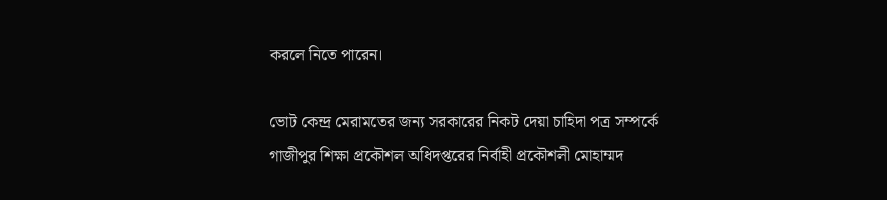করলে নিতে পারেন।

ভোট কেন্দ্র মেরামতের জন্য সরকারের নিকট দেয়া চাহিদা পত্র সম্পর্কে গাজীপুর শিক্ষা প্রকৌশল অধিদপ্তরের নির্বাহী প্রকৌশলী মোহাম্মদ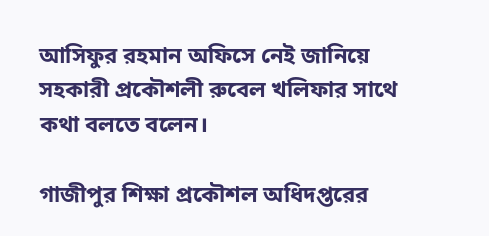আসিফুর রহমান অফিসে নেই জানিয়ে সহকারী প্রকৌশলী রুবেল খলিফার সাথে কথা বলতে বলেন।

গাজীপুর শিক্ষা প্রকৌশল অধিদপ্তরের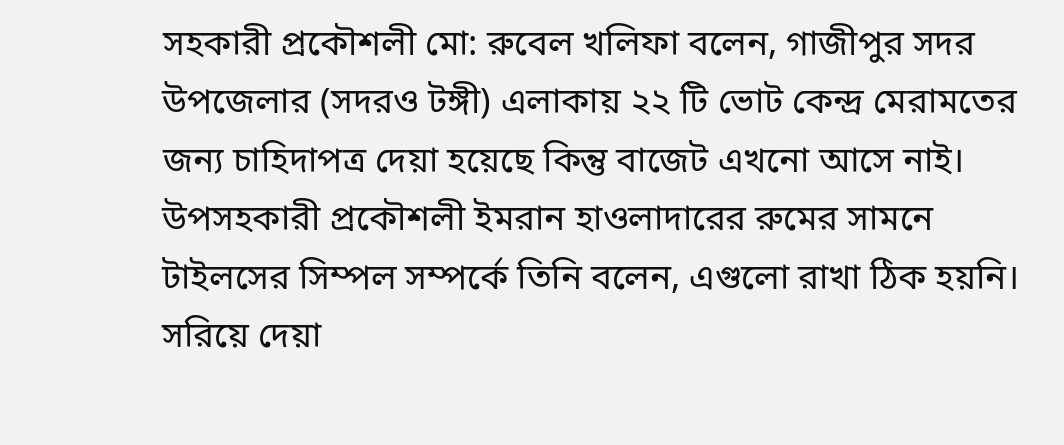সহকারী প্রকৌশলী মো: রুবেল খলিফা বলেন, গাজীপুর সদর উপজেলার (সদরও টঙ্গী) এলাকায় ২২ টি ভোট কেন্দ্র মেরামতের জন্য চাহিদাপত্র দেয়া হয়েছে কিন্তু বাজেট এখনো আসে নাই। উপসহকারী প্রকৌশলী ইমরান হাওলাদারের রুমের সামনে টাইলসের সিম্পল সম্পর্কে তিনি বলেন, এগুলো রাখা ঠিক হয়নি। সরিয়ে দেয়া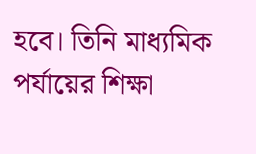হবে। তিনি মাধ্যমিক পর্যায়ের শিক্ষা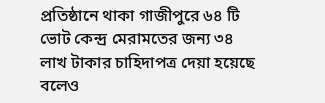প্রতিষ্ঠানে থাকা গাজীপুরে ৬৪ টি ভোট কেন্দ্র মেরামতের জন্য ৩৪ লাখ টাকার চাহিদাপত্র দেয়া হয়েছে বলেও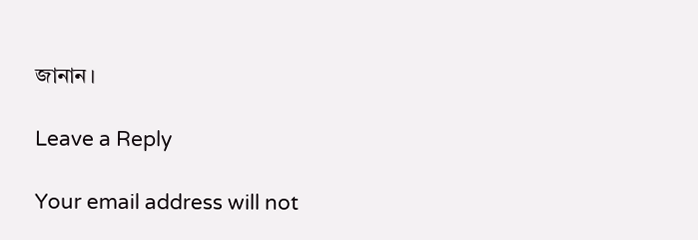জানান।

Leave a Reply

Your email address will not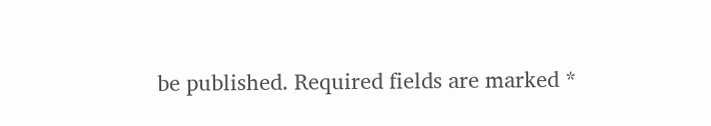be published. Required fields are marked *